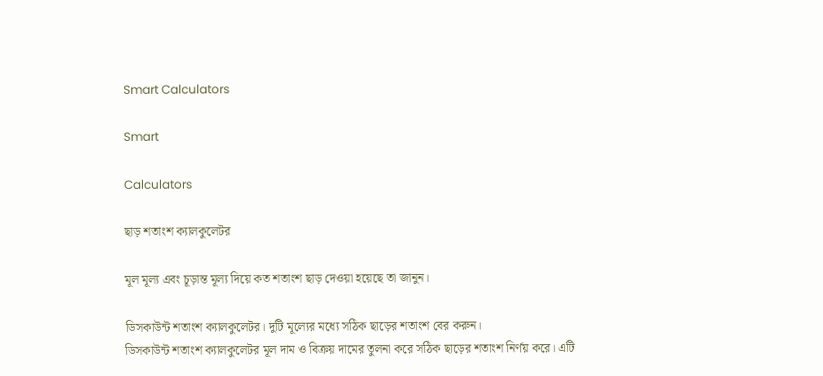Smart Calculators

Smart

Calculators

ছাড় শতাংশ ক্যালকুলেটর

মূল মূল্য এবং চূড়ান্ত মূল্য দিয়ে কত শতাংশ ছাড় দেওয়া হয়েছে তা জানুন।

ডিসকাউন্ট শতাংশ ক্যালকুলেটর। দুটি মূল্যের মধ্যে সঠিক ছাড়ের শতাংশ বের করুন।
ডিসকাউন্ট শতাংশ ক্যালকুলেটর মূল দাম ও বিক্রয় দামের তুলনা করে সঠিক ছাড়ের শতাংশ নির্ণয় করে। এটি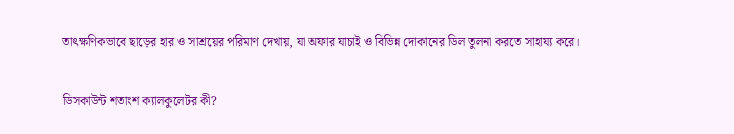তাৎক্ষণিকভাবে ছাড়ের হার ও সাশ্রয়ের পরিমাণ দেখায়, যা অফার যাচাই ও বিভিন্ন দোকানের ডিল তুলনা করতে সাহায্য করে।

ডিসকাউন্ট শতাংশ ক্যালকুলেটর কী?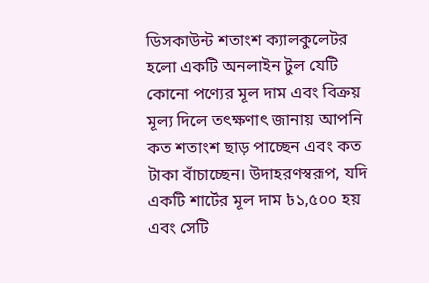ডিসকাউন্ট শতাংশ ক্যালকুলেটর হলো একটি অনলাইন টুল যেটি কোনো পণ্যের মূল দাম এবং বিক্রয় মূল্য দিলে তৎক্ষণাৎ জানায় আপনি কত শতাংশ ছাড় পাচ্ছেন এবং কত টাকা বাঁচাচ্ছেন। উদাহরণস্বরূপ, যদি একটি শার্টের মূল দাম ৳১,৫০০ হয় এবং সেটি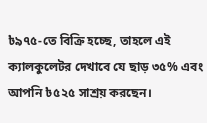৳৯৭৫-তে বিক্রি হচ্ছে, তাহলে এই ক্যালকুলেটর দেখাবে যে ছাড় ৩৫% এবং আপনি ৳৫২৫ সাশ্রয় করছেন।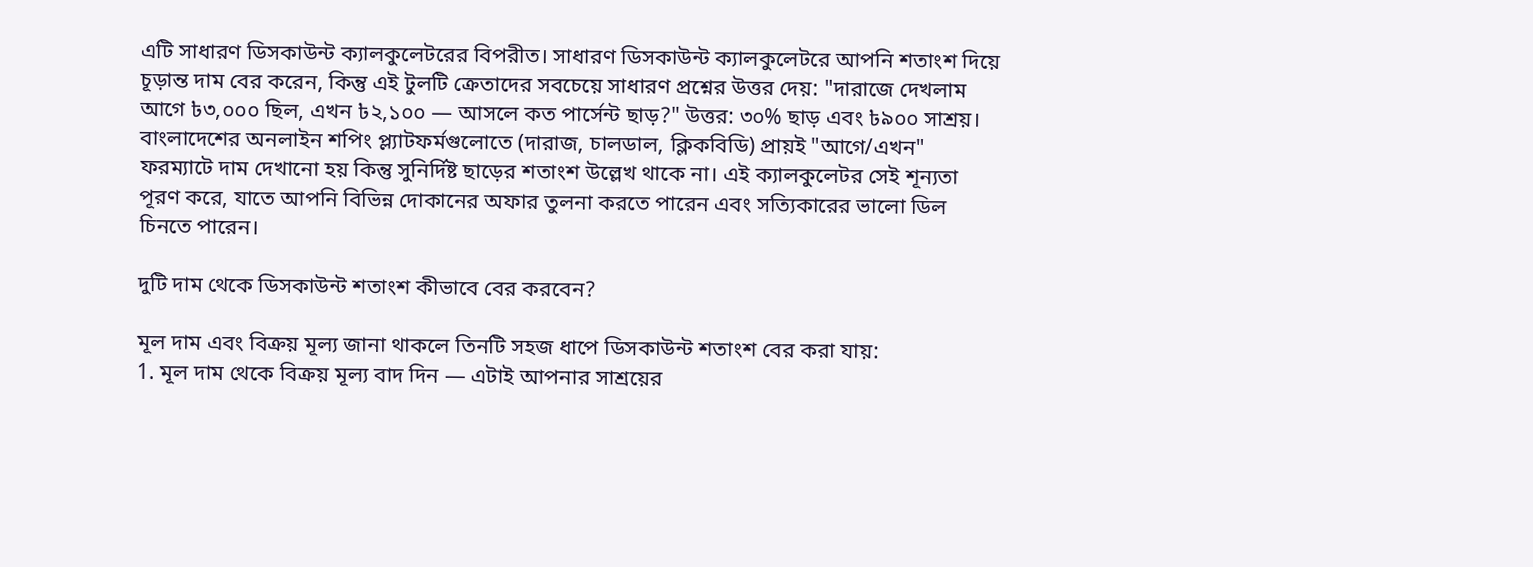এটি সাধারণ ডিসকাউন্ট ক্যালকুলেটরের বিপরীত। সাধারণ ডিসকাউন্ট ক্যালকুলেটরে আপনি শতাংশ দিয়ে চূড়ান্ত দাম বের করেন, কিন্তু এই টুলটি ক্রেতাদের সবচেয়ে সাধারণ প্রশ্নের উত্তর দেয়: "দারাজে দেখলাম আগে ৳৩,০০০ ছিল, এখন ৳২,১০০ — আসলে কত পার্সেন্ট ছাড়?" উত্তর: ৩০% ছাড় এবং ৳৯০০ সাশ্রয়।
বাংলাদেশের অনলাইন শপিং প্ল্যাটফর্মগুলোতে (দারাজ, চালডাল, ক্লিকবিডি) প্রায়ই "আগে/এখন" ফরম্যাটে দাম দেখানো হয় কিন্তু সুনির্দিষ্ট ছাড়ের শতাংশ উল্লেখ থাকে না। এই ক্যালকুলেটর সেই শূন্যতা পূরণ করে, যাতে আপনি বিভিন্ন দোকানের অফার তুলনা করতে পারেন এবং সত্যিকারের ভালো ডিল চিনতে পারেন।

দুটি দাম থেকে ডিসকাউন্ট শতাংশ কীভাবে বের করবেন?

মূল দাম এবং বিক্রয় মূল্য জানা থাকলে তিনটি সহজ ধাপে ডিসকাউন্ট শতাংশ বের করা যায়:
1. মূল দাম থেকে বিক্রয় মূল্য বাদ দিন — এটাই আপনার সাশ্রয়ের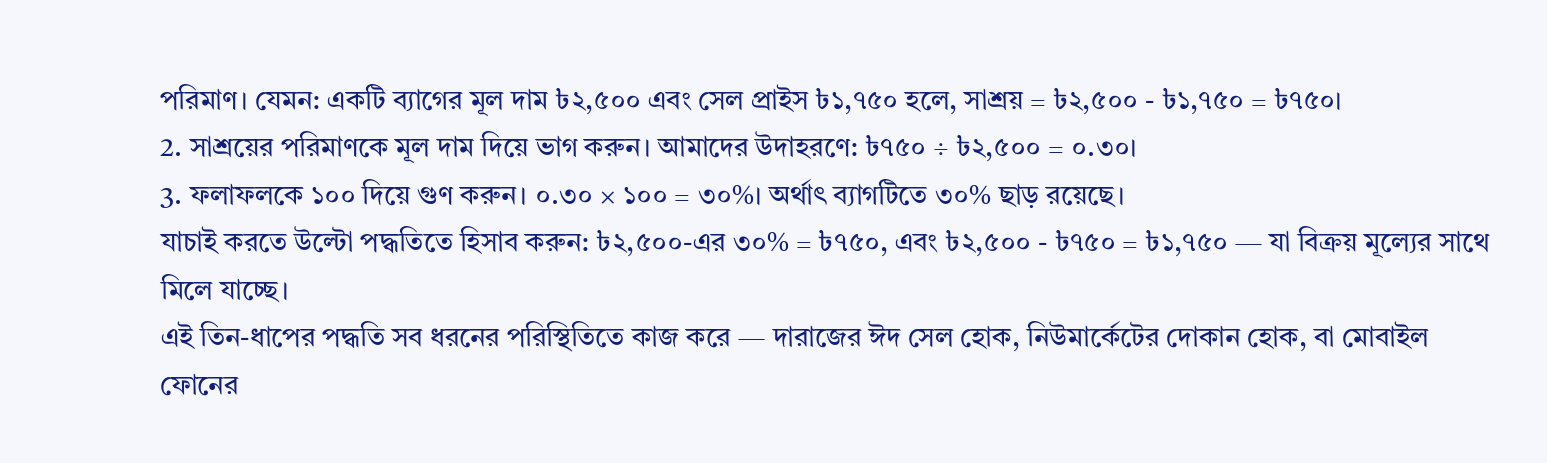পরিমাণ। যেমন: একটি ব্যাগের মূল দাম ৳২,৫০০ এবং সেল প্রাইস ৳১,৭৫০ হলে, সাশ্রয় = ৳২,৫০০ - ৳১,৭৫০ = ৳৭৫০।
2. সাশ্রয়ের পরিমাণকে মূল দাম দিয়ে ভাগ করুন। আমাদের উদাহরণে: ৳৭৫০ ÷ ৳২,৫০০ = ০.৩০।
3. ফলাফলকে ১০০ দিয়ে গুণ করুন। ০.৩০ × ১০০ = ৩০%। অর্থাৎ ব্যাগটিতে ৩০% ছাড় রয়েছে।
যাচাই করতে উল্টো পদ্ধতিতে হিসাব করুন: ৳২,৫০০-এর ৩০% = ৳৭৫০, এবং ৳২,৫০০ - ৳৭৫০ = ৳১,৭৫০ — যা বিক্রয় মূল্যের সাথে মিলে যাচ্ছে।
এই তিন-ধাপের পদ্ধতি সব ধরনের পরিস্থিতিতে কাজ করে — দারাজের ঈদ সেল হোক, নিউমার্কেটের দোকান হোক, বা মোবাইল ফোনের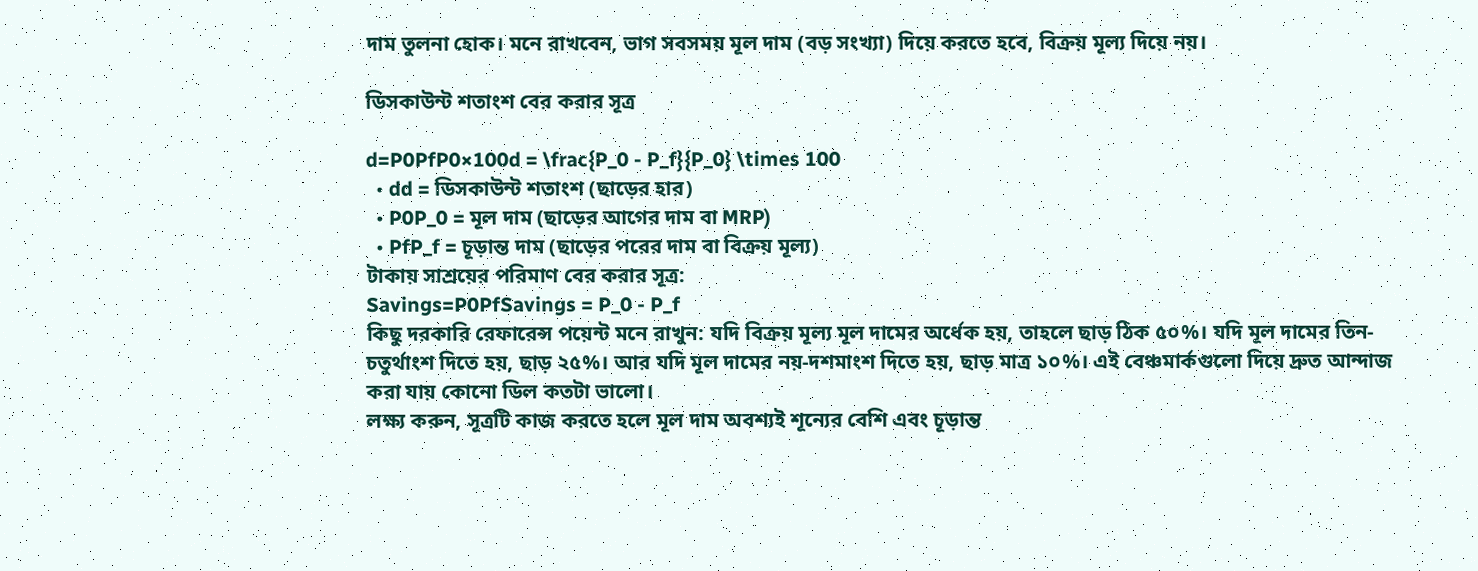দাম তুলনা হোক। মনে রাখবেন, ভাগ সবসময় মূল দাম (বড় সংখ্যা) দিয়ে করতে হবে, বিক্রয় মূল্য দিয়ে নয়।

ডিসকাউন্ট শতাংশ বের করার সূত্র

d=P0PfP0×100d = \frac{P_0 - P_f}{P_0} \times 100
  • dd = ডিসকাউন্ট শতাংশ (ছাড়ের হার)
  • P0P_0 = মূল দাম (ছাড়ের আগের দাম বা MRP)
  • PfP_f = চূড়ান্ত দাম (ছাড়ের পরের দাম বা বিক্রয় মূল্য)
টাকায় সাশ্রয়ের পরিমাণ বের করার সূত্র:
Savings=P0PfSavings = P_0 - P_f
কিছু দরকারি রেফারেন্স পয়েন্ট মনে রাখুন: যদি বিক্রয় মূল্য মূল দামের অর্ধেক হয়, তাহলে ছাড় ঠিক ৫০%। যদি মূল দামের তিন-চতুর্থাংশ দিতে হয়, ছাড় ২৫%। আর যদি মূল দামের নয়-দশমাংশ দিতে হয়, ছাড় মাত্র ১০%। এই বেঞ্চমার্কগুলো দিয়ে দ্রুত আন্দাজ করা যায় কোনো ডিল কতটা ভালো।
লক্ষ্য করুন, সূত্রটি কাজ করতে হলে মূল দাম অবশ্যই শূন্যের বেশি এবং চূড়ান্ত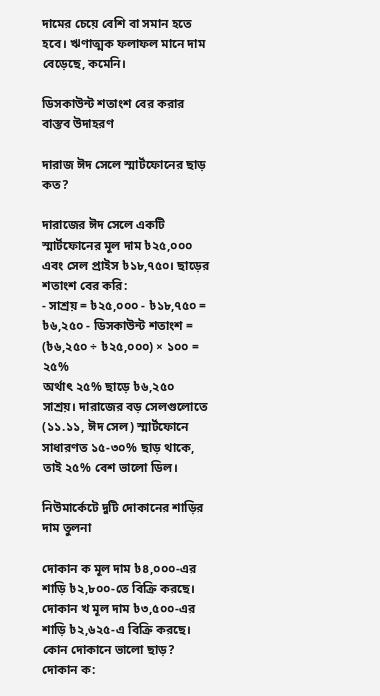দামের চেয়ে বেশি বা সমান হতে হবে। ঋণাত্মক ফলাফল মানে দাম বেড়েছে, কমেনি।

ডিসকাউন্ট শতাংশ বের করার বাস্তব উদাহরণ

দারাজ ঈদ সেলে স্মার্টফোনের ছাড় কত?

দারাজের ঈদ সেলে একটি স্মার্টফোনের মূল দাম ৳২৫,০০০ এবং সেল প্রাইস ৳১৮,৭৫০। ছাড়ের শতাংশ বের করি:
- সাশ্রয় = ৳২৫,০০০ - ৳১৮,৭৫০ = ৳৬,২৫০ - ডিসকাউন্ট শতাংশ = (৳৬,২৫০ ÷ ৳২৫,০০০) × ১০০ = ২৫%
অর্থাৎ ২৫% ছাড়ে ৳৬,২৫০ সাশ্রয়। দারাজের বড় সেলগুলোতে (১১.১১, ঈদ সেল) স্মার্টফোনে সাধারণত ১৫-৩০% ছাড় থাকে, তাই ২৫% বেশ ভালো ডিল।

নিউমার্কেটে দুটি দোকানের শাড়ির দাম তুলনা

দোকান ক মূল দাম ৳৪,০০০-এর শাড়ি ৳২,৮০০-তে বিক্রি করছে। দোকান খ মূল দাম ৳৩,৫০০-এর শাড়ি ৳২,৬২৫-এ বিক্রি করছে। কোন দোকানে ভালো ছাড়?
দোকান ক: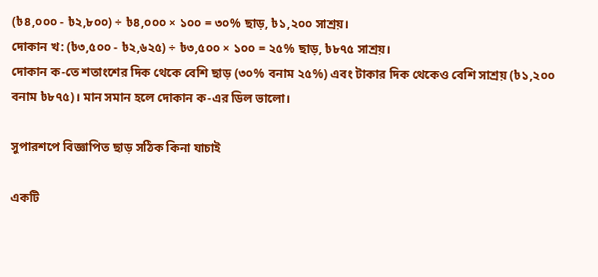(৳৪,০০০ - ৳২,৮০০) ÷ ৳৪,০০০ × ১০০ = ৩০% ছাড়, ৳১,২০০ সাশ্রয়।
দোকান খ: (৳৩,৫০০ - ৳২,৬২৫) ÷ ৳৩,৫০০ × ১০০ = ২৫% ছাড়, ৳৮৭৫ সাশ্রয়।
দোকান ক-তে শতাংশের দিক থেকে বেশি ছাড় (৩০% বনাম ২৫%) এবং টাকার দিক থেকেও বেশি সাশ্রয় (৳১,২০০ বনাম ৳৮৭৫)। মান সমান হলে দোকান ক-এর ডিল ভালো।

সুপারশপে বিজ্ঞাপিত ছাড় সঠিক কিনা যাচাই

একটি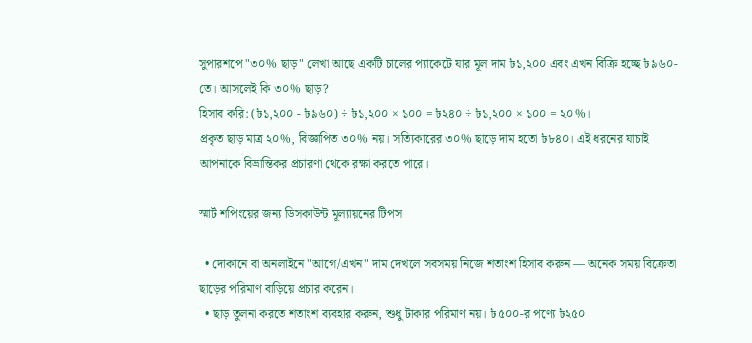সুপারশপে "৩০% ছাড়" লেখা আছে একটি চালের প্যাকেটে যার মূল দাম ৳১,২০০ এবং এখন বিক্রি হচ্ছে ৳৯৬০-তে। আসলেই কি ৩০% ছাড়?
হিসাব করি: (৳১,২০০ - ৳৯৬০) ÷ ৳১,২০০ × ১০০ = ৳২৪০ ÷ ৳১,২০০ × ১০০ = ২০%।
প্রকৃত ছাড় মাত্র ২০%, বিজ্ঞাপিত ৩০% নয়। সত্যিকারের ৩০% ছাড়ে দাম হতো ৳৮৪০। এই ধরনের যাচাই আপনাকে বিভ্রান্তিকর প্রচারণা থেকে রক্ষা করতে পারে।

স্মার্ট শপিংয়ের জন্য ডিসকাউন্ট মূল্যায়নের টিপস

  • দোকানে বা অনলাইনে "আগে/এখন" দাম দেখলে সবসময় নিজে শতাংশ হিসাব করুন — অনেক সময় বিক্রেতা ছাড়ের পরিমাণ বাড়িয়ে প্রচার করেন।
  • ছাড় তুলনা করতে শতাংশ ব্যবহার করুন, শুধু টাকার পরিমাণ নয়। ৳৫০০-র পণ্যে ৳২৫০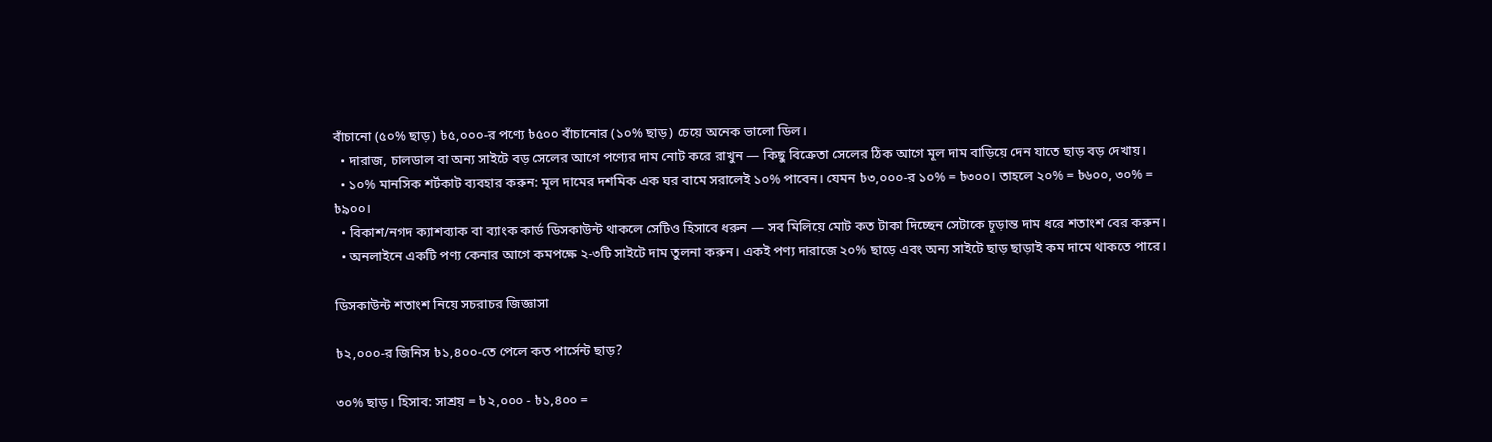বাঁচানো (৫০% ছাড়) ৳৫,০০০-র পণ্যে ৳৫০০ বাঁচানোর (১০% ছাড়) চেয়ে অনেক ভালো ডিল।
  • দারাজ, চালডাল বা অন্য সাইটে বড় সেলের আগে পণ্যের দাম নোট করে রাখুন — কিছু বিক্রেতা সেলের ঠিক আগে মূল দাম বাড়িয়ে দেন যাতে ছাড় বড় দেখায়।
  • ১০% মানসিক শর্টকাট ব্যবহার করুন: মূল দামের দশমিক এক ঘর বামে সরালেই ১০% পাবেন। যেমন ৳৩,০০০-র ১০% = ৳৩০০। তাহলে ২০% = ৳৬০০, ৩০% = ৳৯০০।
  • বিকাশ/নগদ ক্যাশব্যাক বা ব্যাংক কার্ড ডিসকাউন্ট থাকলে সেটিও হিসাবে ধরুন — সব মিলিয়ে মোট কত টাকা দিচ্ছেন সেটাকে চূড়ান্ত দাম ধরে শতাংশ বের করুন।
  • অনলাইনে একটি পণ্য কেনার আগে কমপক্ষে ২-৩টি সাইটে দাম তুলনা করুন। একই পণ্য দারাজে ২০% ছাড়ে এবং অন্য সাইটে ছাড় ছাড়াই কম দামে থাকতে পারে।

ডিসকাউন্ট শতাংশ নিয়ে সচরাচর জিজ্ঞাসা

৳২,০০০-র জিনিস ৳১,৪০০-তে পেলে কত পার্সেন্ট ছাড়?

৩০% ছাড়। হিসাব: সাশ্রয় = ৳২,০০০ - ৳১,৪০০ =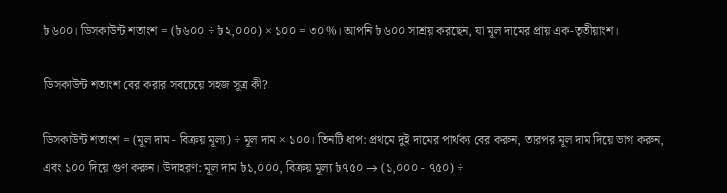৳৬০০। ডিসকাউন্ট শতাংশ = (৳৬০০ ÷ ৳২,০০০) × ১০০ = ৩০%। আপনি ৳৬০০ সাশ্রয় করছেন, যা মূল দামের প্রায় এক-তৃতীয়াংশ।

ডিসকাউন্ট শতাংশ বের করার সবচেয়ে সহজ সূত্র কী?

ডিসকাউন্ট শতাংশ = (মূল দাম - বিক্রয় মূল্য) ÷ মূল দাম × ১০০। তিনটি ধাপ: প্রথমে দুই দামের পার্থক্য বের করুন, তারপর মূল দাম দিয়ে ভাগ করুন, এবং ১০০ দিয়ে গুণ করুন। উদাহরণ: মূল দাম ৳১,০০০, বিক্রয় মূল্য ৳৭৫০ → (১,০০০ - ৭৫০) ÷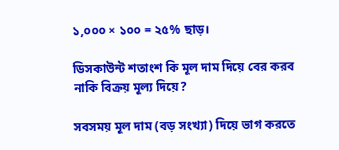১,০০০ × ১০০ = ২৫% ছাড়।

ডিসকাউন্ট শতাংশ কি মূল দাম দিয়ে বের করব নাকি বিক্রয় মূল্য দিয়ে?

সবসময় মূল দাম (বড় সংখ্যা) দিয়ে ভাগ করতে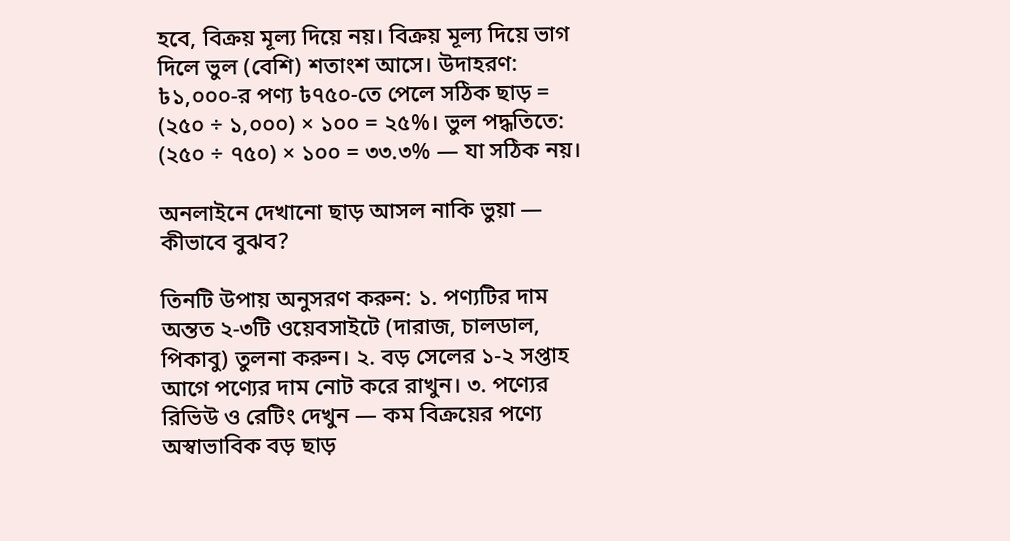হবে, বিক্রয় মূল্য দিয়ে নয়। বিক্রয় মূল্য দিয়ে ভাগ দিলে ভুল (বেশি) শতাংশ আসে। উদাহরণ: ৳১,০০০-র পণ্য ৳৭৫০-তে পেলে সঠিক ছাড় = (২৫০ ÷ ১,০০০) × ১০০ = ২৫%। ভুল পদ্ধতিতে: (২৫০ ÷ ৭৫০) × ১০০ = ৩৩.৩% — যা সঠিক নয়।

অনলাইনে দেখানো ছাড় আসল নাকি ভুয়া — কীভাবে বুঝব?

তিনটি উপায় অনুসরণ করুন: ১. পণ্যটির দাম অন্তত ২-৩টি ওয়েবসাইটে (দারাজ, চালডাল, পিকাবু) তুলনা করুন। ২. বড় সেলের ১-২ সপ্তাহ আগে পণ্যের দাম নোট করে রাখুন। ৩. পণ্যের রিভিউ ও রেটিং দেখুন — কম বিক্রয়ের পণ্যে অস্বাভাবিক বড় ছাড়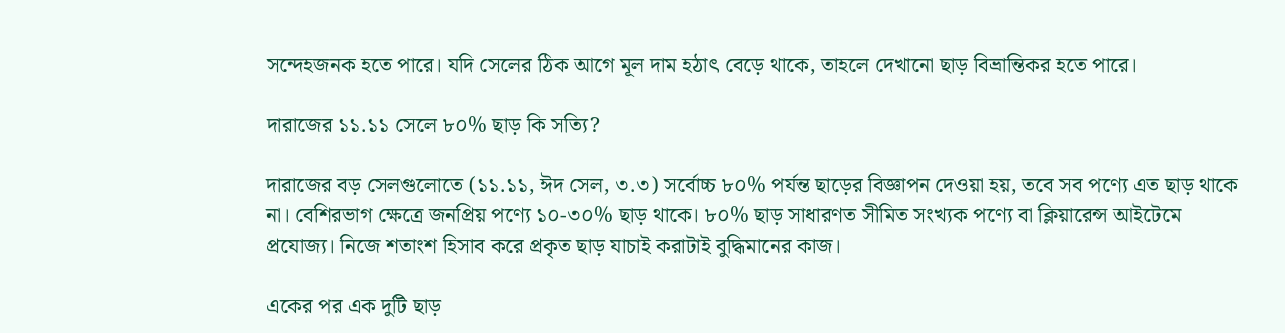সন্দেহজনক হতে পারে। যদি সেলের ঠিক আগে মূল দাম হঠাৎ বেড়ে থাকে, তাহলে দেখানো ছাড় বিভ্রান্তিকর হতে পারে।

দারাজের ১১.১১ সেলে ৮০% ছাড় কি সত্যি?

দারাজের বড় সেলগুলোতে (১১.১১, ঈদ সেল, ৩.৩) সর্বোচ্চ ৮০% পর্যন্ত ছাড়ের বিজ্ঞাপন দেওয়া হয়, তবে সব পণ্যে এত ছাড় থাকে না। বেশিরভাগ ক্ষেত্রে জনপ্রিয় পণ্যে ১০-৩০% ছাড় থাকে। ৮০% ছাড় সাধারণত সীমিত সংখ্যক পণ্যে বা ক্লিয়ারেন্স আইটেমে প্রযোজ্য। নিজে শতাংশ হিসাব করে প্রকৃত ছাড় যাচাই করাটাই বুদ্ধিমানের কাজ।

একের পর এক দুটি ছাড়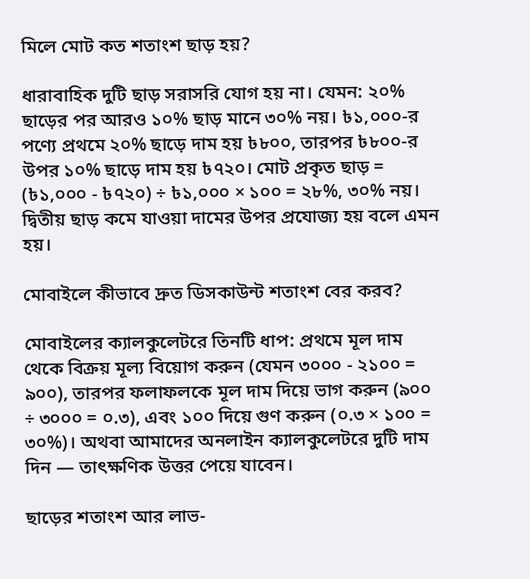মিলে মোট কত শতাংশ ছাড় হয়?

ধারাবাহিক দুটি ছাড় সরাসরি যোগ হয় না। যেমন: ২০% ছাড়ের পর আরও ১০% ছাড় মানে ৩০% নয়। ৳১,০০০-র পণ্যে প্রথমে ২০% ছাড়ে দাম হয় ৳৮০০, তারপর ৳৮০০-র উপর ১০% ছাড়ে দাম হয় ৳৭২০। মোট প্রকৃত ছাড় = (৳১,০০০ - ৳৭২০) ÷ ৳১,০০০ × ১০০ = ২৮%, ৩০% নয়। দ্বিতীয় ছাড় কমে যাওয়া দামের উপর প্রযোজ্য হয় বলে এমন হয়।

মোবাইলে কীভাবে দ্রুত ডিসকাউন্ট শতাংশ বের করব?

মোবাইলের ক্যালকুলেটরে তিনটি ধাপ: প্রথমে মূল দাম থেকে বিক্রয় মূল্য বিয়োগ করুন (যেমন ৩০০০ - ২১০০ = ৯০০), তারপর ফলাফলকে মূল দাম দিয়ে ভাগ করুন (৯০০ ÷ ৩০০০ = ০.৩), এবং ১০০ দিয়ে গুণ করুন (০.৩ × ১০০ = ৩০%)। অথবা আমাদের অনলাইন ক্যালকুলেটরে দুটি দাম দিন — তাৎক্ষণিক উত্তর পেয়ে যাবেন।

ছাড়ের শতাংশ আর লাভ-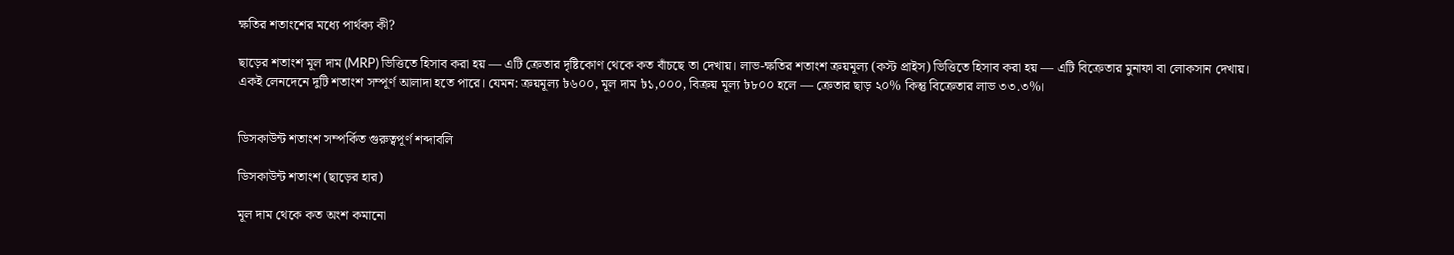ক্ষতির শতাংশের মধ্যে পার্থক্য কী?

ছাড়ের শতাংশ মূল দাম (MRP) ভিত্তিতে হিসাব করা হয় — এটি ক্রেতার দৃষ্টিকোণ থেকে কত বাঁচছে তা দেখায়। লাভ-ক্ষতির শতাংশ ক্রয়মূল্য (কস্ট প্রাইস) ভিত্তিতে হিসাব করা হয় — এটি বিক্রেতার মুনাফা বা লোকসান দেখায়। একই লেনদেনে দুটি শতাংশ সম্পূর্ণ আলাদা হতে পারে। যেমন: ক্রয়মূল্য ৳৬০০, মূল দাম ৳১,০০০, বিক্রয় মূল্য ৳৮০০ হলে — ক্রেতার ছাড় ২০% কিন্তু বিক্রেতার লাভ ৩৩.৩%।


ডিসকাউন্ট শতাংশ সম্পর্কিত গুরুত্বপূর্ণ শব্দাবলি

ডিসকাউন্ট শতাংশ (ছাড়ের হার)

মূল দাম থেকে কত অংশ কমানো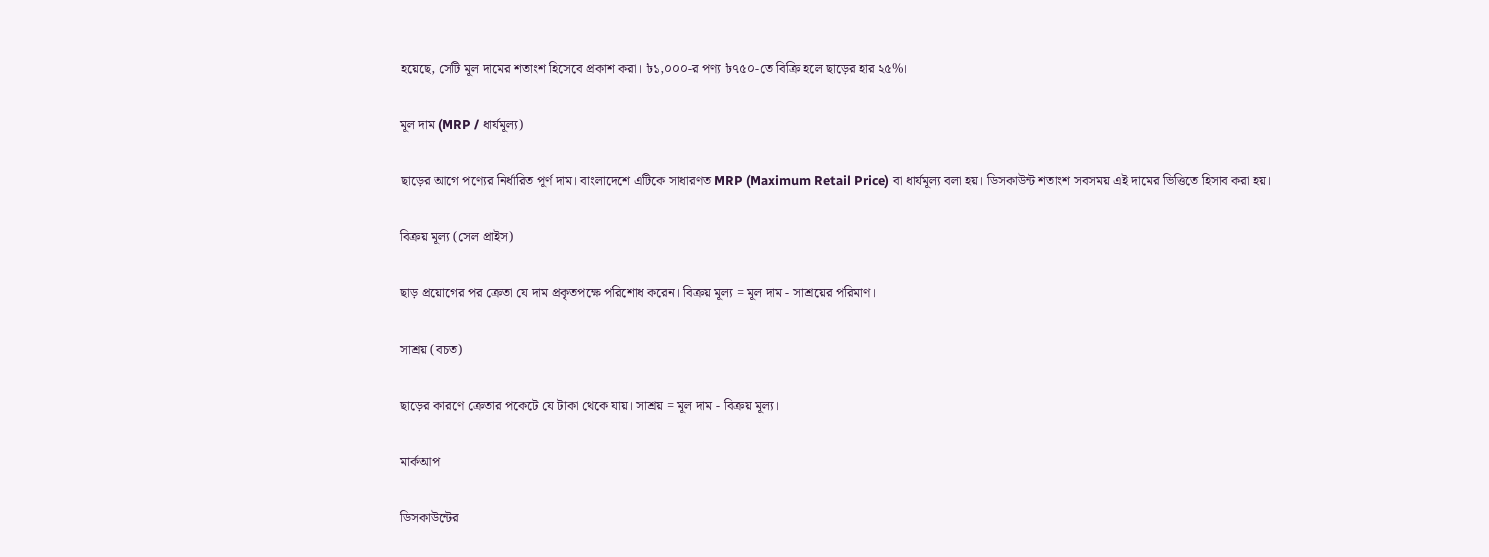হয়েছে, সেটি মূল দামের শতাংশ হিসেবে প্রকাশ করা। ৳১,০০০-র পণ্য ৳৭৫০-তে বিক্রি হলে ছাড়ের হার ২৫%।

মূল দাম (MRP / ধার্যমূল্য)

ছাড়ের আগে পণ্যের নির্ধারিত পূর্ণ দাম। বাংলাদেশে এটিকে সাধারণত MRP (Maximum Retail Price) বা ধার্যমূল্য বলা হয়। ডিসকাউন্ট শতাংশ সবসময় এই দামের ভিত্তিতে হিসাব করা হয়।

বিক্রয় মূল্য (সেল প্রাইস)

ছাড় প্রয়োগের পর ক্রেতা যে দাম প্রকৃতপক্ষে পরিশোধ করেন। বিক্রয় মূল্য = মূল দাম - সাশ্রয়ের পরিমাণ।

সাশ্রয় (বচত)

ছাড়ের কারণে ক্রেতার পকেটে যে টাকা থেকে যায়। সাশ্রয় = মূল দাম - বিক্রয় মূল্য।

মার্কআপ

ডিসকাউন্টের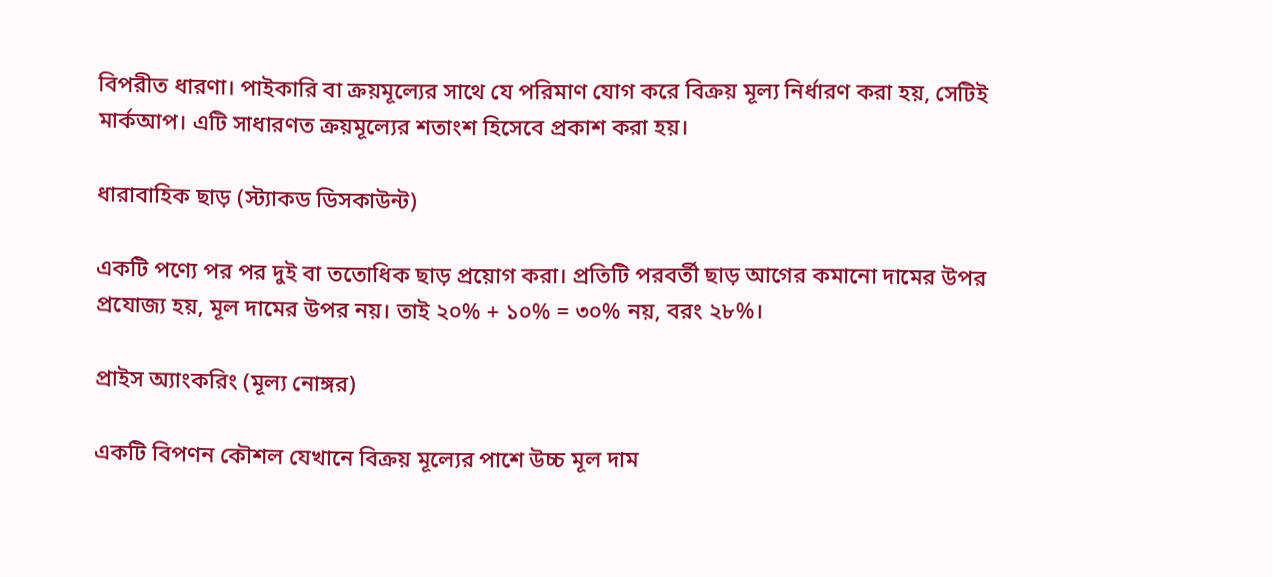বিপরীত ধারণা। পাইকারি বা ক্রয়মূল্যের সাথে যে পরিমাণ যোগ করে বিক্রয় মূল্য নির্ধারণ করা হয়, সেটিই মার্কআপ। এটি সাধারণত ক্রয়মূল্যের শতাংশ হিসেবে প্রকাশ করা হয়।

ধারাবাহিক ছাড় (স্ট্যাকড ডিসকাউন্ট)

একটি পণ্যে পর পর দুই বা ততোধিক ছাড় প্রয়োগ করা। প্রতিটি পরবর্তী ছাড় আগের কমানো দামের উপর প্রযোজ্য হয়, মূল দামের উপর নয়। তাই ২০% + ১০% = ৩০% নয়, বরং ২৮%।

প্রাইস অ্যাংকরিং (মূল্য নোঙ্গর)

একটি বিপণন কৌশল যেখানে বিক্রয় মূল্যের পাশে উচ্চ মূল দাম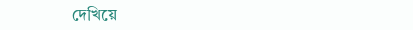দেখিয়ে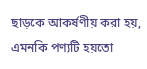ছাড়কে আকর্ষণীয় করা হয়, এমনকি পণ্যটি হয়তো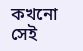কখনো সেই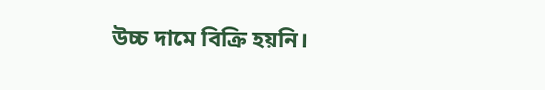উচ্চ দামে বিক্রি হয়নি।